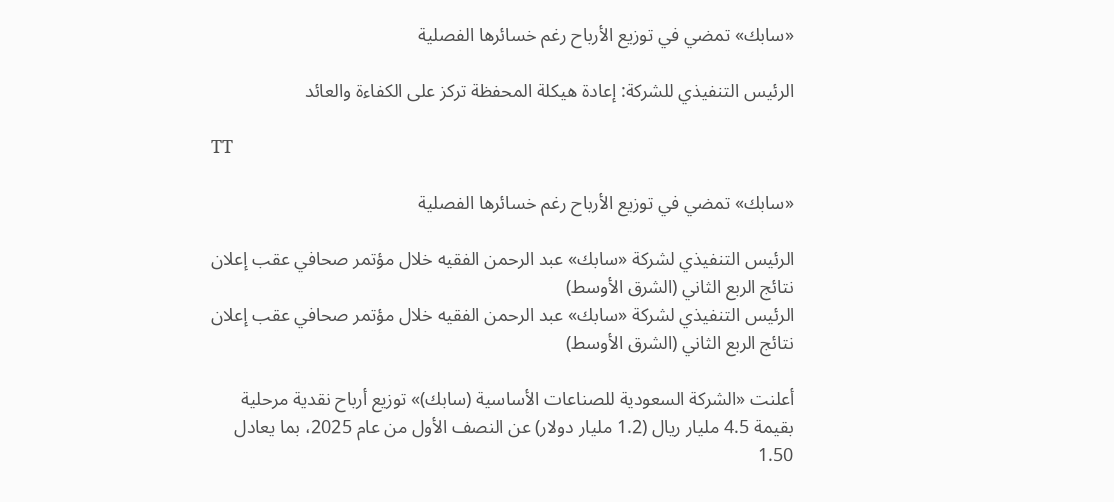«سابك» تمضي في توزيع الأرباح رغم خسائرها الفصلية

الرئيس التنفيذي للشركة: إعادة هيكلة المحفظة تركز على الكفاءة والعائد

TT

«سابك» تمضي في توزيع الأرباح رغم خسائرها الفصلية

الرئيس التنفيذي لشركة «سابك» عبد الرحمن الفقيه خلال مؤتمر صحافي عقب إعلان نتائج الربع الثاني (الشرق الأوسط)
الرئيس التنفيذي لشركة «سابك» عبد الرحمن الفقيه خلال مؤتمر صحافي عقب إعلان نتائج الربع الثاني (الشرق الأوسط)

أعلنت «الشركة السعودية للصناعات الأساسية (سابك)» توزيع أرباح نقدية مرحلية بقيمة 4.5 مليار ريال (1.2 مليار دولار) عن النصف الأول من عام 2025، بما يعادل 1.50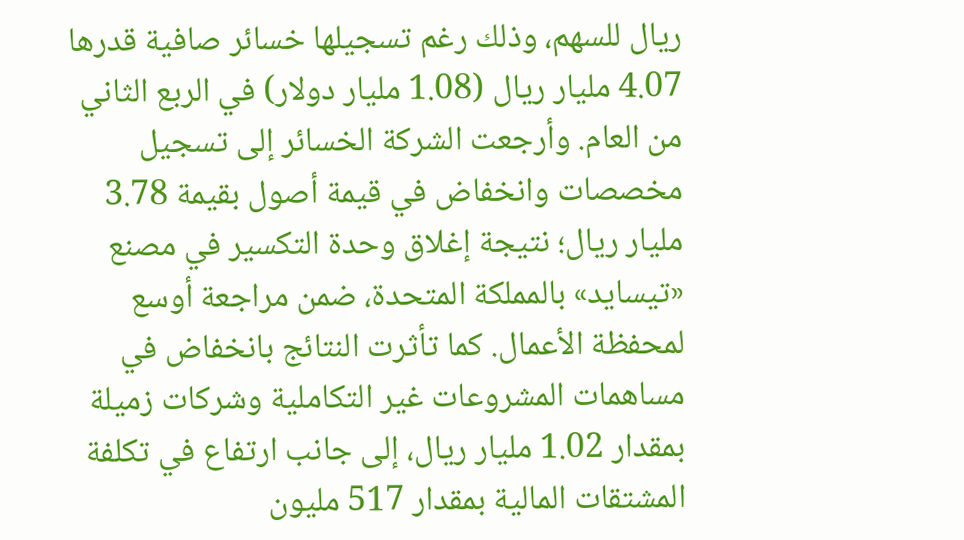ريال للسهم، وذلك رغم تسجيلها خسائر صافية قدرها 4.07 مليار ريال (1.08 مليار دولار) في الربع الثاني من العام. وأرجعت الشركة الخسائر إلى تسجيل مخصصات وانخفاض في قيمة أصول بقيمة 3.78 مليار ريال؛ نتيجة إغلاق وحدة التكسير في مصنع «تيسايد» بالمملكة المتحدة، ضمن مراجعة أوسع لمحفظة الأعمال. كما تأثرت النتائج بانخفاض في مساهمات المشروعات غير التكاملية وشركات زميلة بمقدار 1.02 مليار ريال، إلى جانب ارتفاع في تكلفة المشتقات المالية بمقدار 517 مليون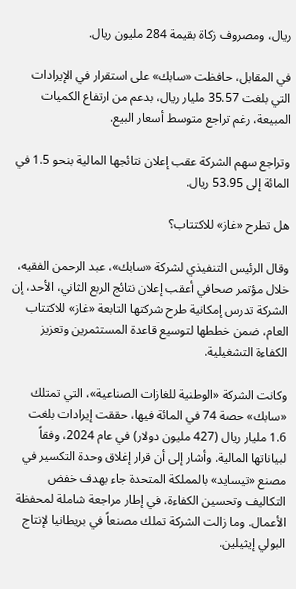ريال، ومصروف زكاة بقيمة 284 مليون ريال.

في المقابل، حافظت «سابك» على استقرار في الإيرادات التي بلغت 35.57 مليار ريال، بدعم من ارتفاع الكميات المبيعة، رغم تراجع متوسط أسعار البيع.

وتراجع سهم الشركة عقب إعلان نتائجها المالية بنحو 1.5 في المائة إلى 53.95 ريال.

هل تطرح «غاز» للاكتتاب؟

وقال الرئيس التنفيذي لشركة «سابك»، عبد الرحمن الفقيه، خلال مؤتمر صحافي أعقب إعلان نتائج الربع الثاني، الأحد، إن الشركة تدرس إمكانية طرح شركتها التابعة «غاز» للاكتتاب العام، ضمن خططها لتوسيع قاعدة المستثمرين وتعزيز الكفاءة التشغيلية.

وكانت الشركة «الوطنية للغازات الصناعية»، التي تمتلك «سابك» حصة 74 في المائة فيها، حققت إيرادات بلغت 1.6 مليار ريال (427 مليون دولار) في عام 2024، وفقاً لبياناتها المالية. وأشار إلى أن قرار إغلاق وحدة التكسير في مصنع «تيسايد» بالمملكة المتحدة جاء بهدف خفض التكاليف وتحسين الكفاءة، في إطار مراجعة شاملة لمحفظة الأعمال. وما زالت الشركة تملك مصنعاً في بريطانيا لإنتاج البولي إيثيلين.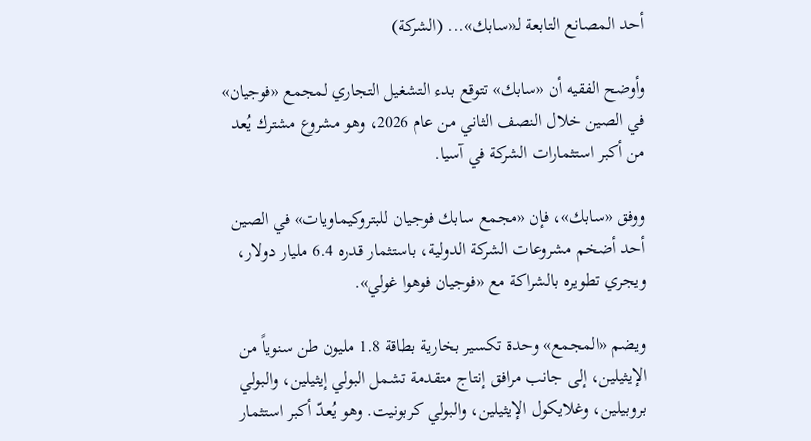أحد المصانع التابعة لـ«سابك»... (الشركة)

وأوضح الفقيه أن «سابك» تتوقع بدء التشغيل التجاري لمجمع «فوجيان» في الصين خلال النصف الثاني من عام 2026، وهو مشروع مشترك يُعد من أكبر استثمارات الشركة في آسيا.

ووفق «سابك»، فإن «مجمع سابك فوجيان للبتروكيماويات» في الصين أحد أضخم مشروعات الشركة الدولية، باستثمار قدره 6.4 مليار دولار، ويجري تطويره بالشراكة مع «فوجيان فوهوا غولي».

ويضم «المجمع» وحدة تكسير بخارية بطاقة 1.8 مليون طن سنوياً من الإيثيلين، إلى جانب مرافق إنتاج متقدمة تشمل البولي إيثيلين، والبولي بروبيلين، وغلايكول الإيثيلين، والبولي كربونيت. وهو يُعدّ أكبر استثمار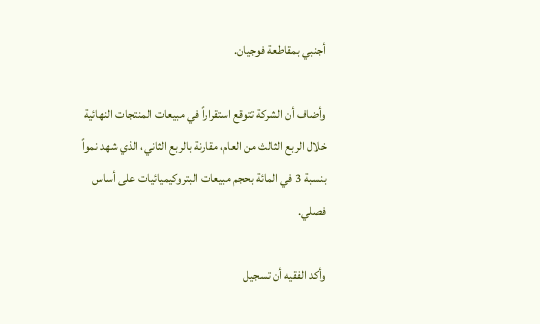أجنبي بمقاطعة فوجيان.

وأضاف أن الشركة تتوقع استقراراً في مبيعات المنتجات النهائية خلال الربع الثالث من العام، مقارنة بالربع الثاني، الذي شهد نمواً بنسبة 3 في المائة بحجم مبيعات البتروكيميائيات على أساس فصلي.

وأكد الفقيه أن تسجيل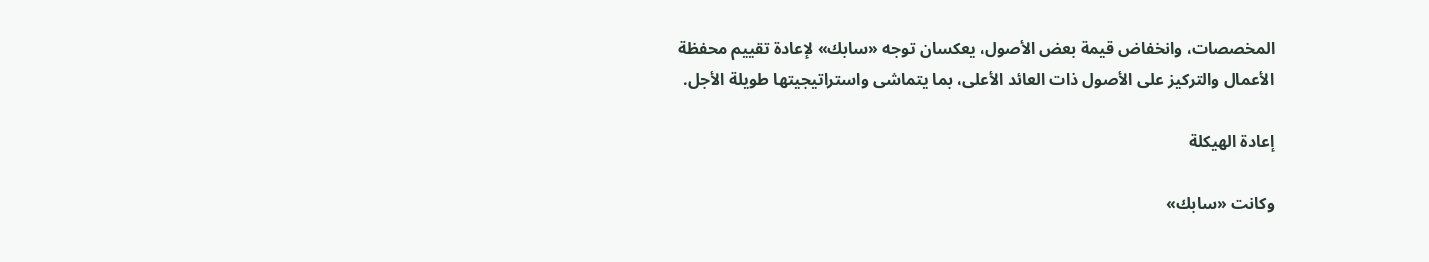المخصصات، وانخفاض قيمة بعض الأصول، يعكسان توجه «سابك» لإعادة تقييم محفظة الأعمال والتركيز على الأصول ذات العائد الأعلى، بما يتماشى واستراتيجيتها طويلة الأجل.

إعادة الهيكلة

وكانت «سابك»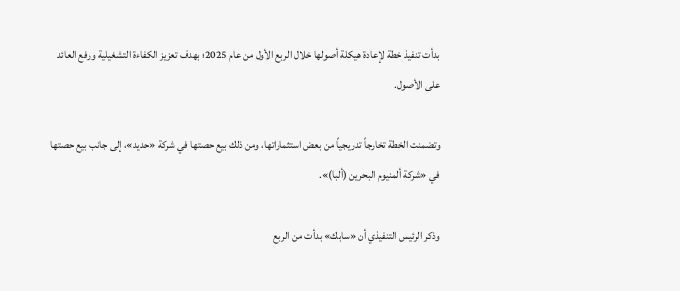بدأت تنفيذ خطة لإعادة هيكلة أصولها خلال الربع الأول من عام 2025؛ بهدف تعزيز الكفاءة التشغيلية ورفع العائد على الأصول.

وتضمنت الخطة تخارجاً تدريجياً من بعض استثماراتها، ومن ذلك بيع حصتها في شركة «حديد»، إلى جانب بيع حصتها في «شركة ألمنيوم البحرين (ألبا)».

وذكر الرئيس التنفيذي أن «سابك» بدأت من الربع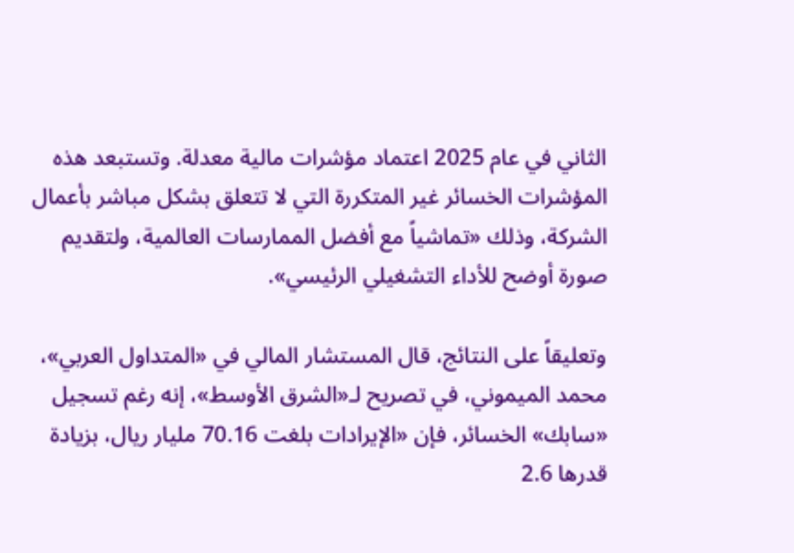الثاني في عام 2025 اعتماد مؤشرات مالية معدلة. وتستبعد هذه المؤشرات الخسائر غير المتكررة التي لا تتعلق بشكل مباشر بأعمال الشركة، وذلك «تماشياً مع أفضل الممارسات العالمية، ولتقديم صورة أوضح للأداء التشغيلي الرئيسي».

وتعليقاً على النتائج، قال المستشار المالي في «المتداول العربي»، محمد الميموني، في تصريح لـ«الشرق الأوسط»، إنه رغم تسجيل «سابك» الخسائر، فإن «الإيرادات بلغت 70.16 مليار ريال، بزيادة قدرها 2.6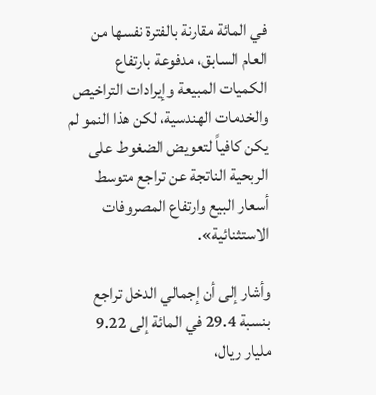في المائة مقارنة بالفترة نفسها من العام السابق، مدفوعة بارتفاع الكميات المبيعة وإيرادات التراخيص والخدمات الهندسية، لكن هذا النمو لم يكن كافياً لتعويض الضغوط على الربحية الناتجة عن تراجع متوسط أسعار البيع وارتفاع المصروفات الاستثنائية».

وأشار إلى أن إجمالي الدخل تراجع بنسبة 29.4 في المائة إلى 9.22 مليار ريال،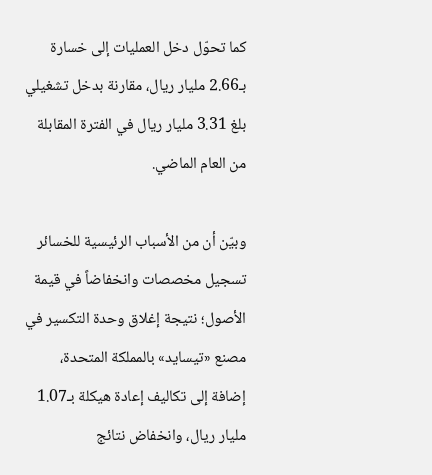كما تحوّل دخل العمليات إلى خسارة بـ2.66 مليار ريال، مقارنة بدخل تشغيلي بلغ 3.31 مليار ريال في الفترة المقابلة من العام الماضي.

وبيّن أن من الأسباب الرئيسية للخسائر تسجيل مخصصات وانخفاضاً في قيمة الأصول؛ نتيجة إغلاق وحدة التكسير في مصنع «تيسايد» بالمملكة المتحدة، إضافة إلى تكاليف إعادة هيكلة بـ1.07 مليار ريال، وانخفاض نتائج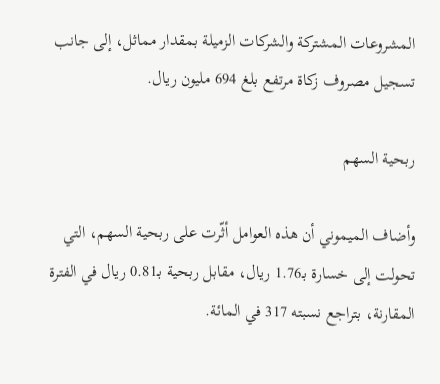المشروعات المشتركة والشركات الزميلة بمقدار مماثل، إلى جانب تسجيل مصروف زكاة مرتفع بلغ 694 مليون ريال.

ربحية السهم

وأضاف الميموني أن هذه العوامل أثّرت على ربحية السهم، التي تحولت إلى خسارة بـ1.76 ريال، مقابل ربحية بـ0.81 ريال في الفترة المقارنة، بتراجع نسبته 317 في المائة.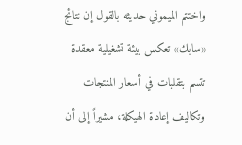واختتم الميموني حديثه بالقول إن نتائج «سابك» تعكس بيئة تشغيلية معقدة تتسم بتقلبات في أسعار المنتجات وتكاليف إعادة الهيكلة، مشيراً إلى أن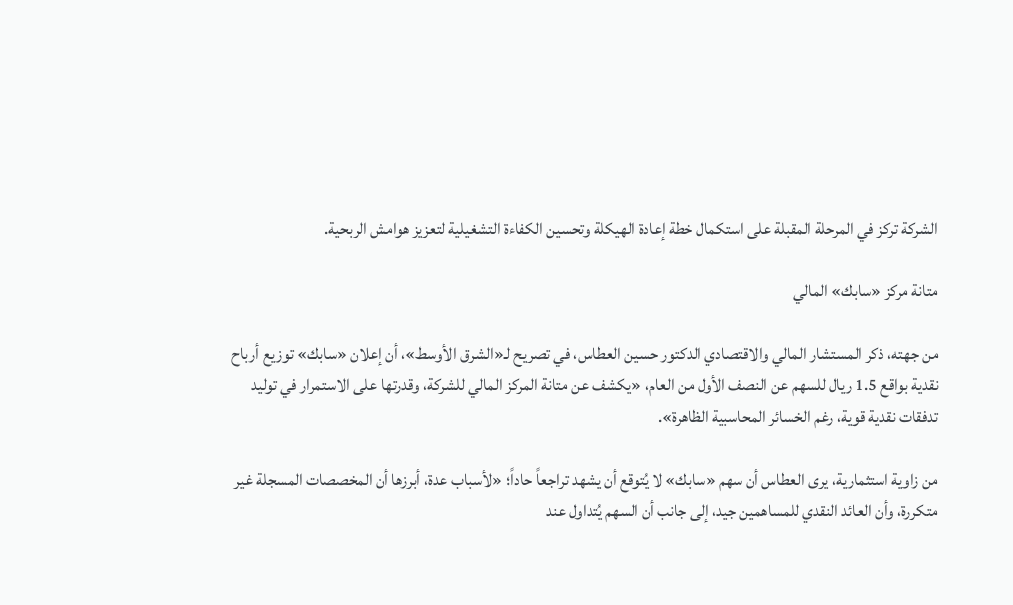الشركة تركز في المرحلة المقبلة على استكمال خطة إعادة الهيكلة وتحسين الكفاءة التشغيلية لتعزيز هوامش الربحية.

متانة مركز «سابك» المالي

من جهته، ذكر المستشار المالي والاقتصادي الدكتور حسين العطاس، في تصريح لـ«الشرق الأوسط»، أن إعلان «سابك» توزيع أرباح نقدية بواقع 1.5 ريال للسهم عن النصف الأول من العام، «يكشف عن متانة المركز المالي للشركة، وقدرتها على الاستمرار في توليد تدفقات نقدية قوية، رغم الخسائر المحاسبية الظاهرة».

من زاوية استثمارية، يرى العطاس أن سهم «سابك» لا يُتوقع أن يشهد تراجعاً حاداً؛ «لأسباب عدة، أبرزها أن المخصصات المسجلة غير متكررة، وأن العائد النقدي للمساهمين جيد، إلى جانب أن السهم يُتداول عند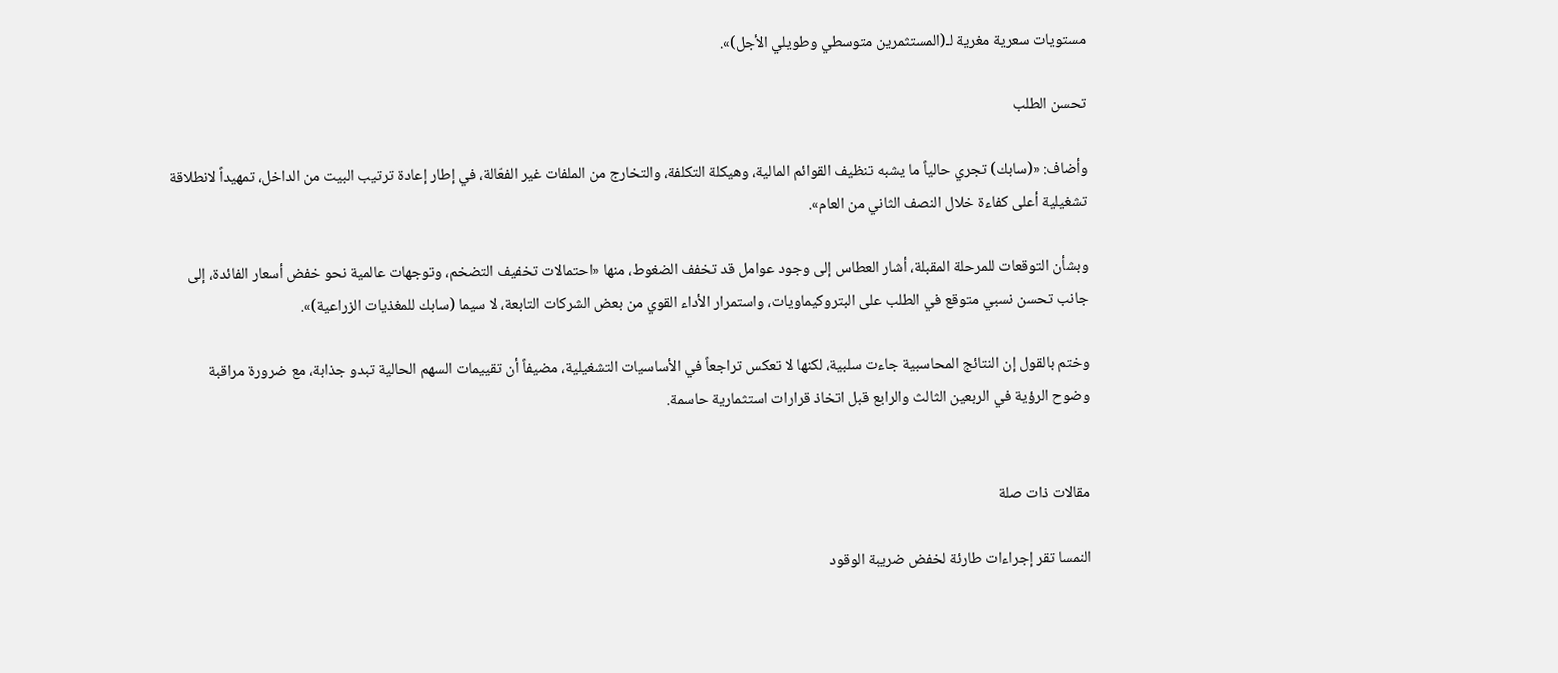مستويات سعرية مغرية لـ(المستثمرين متوسطي وطويلي الأجل)».

تحسن الطلب

وأضاف: «(سابك) تجري حالياً ما يشبه تنظيف القوائم المالية، وهيكلة التكلفة، والتخارج من الملفات غير الفعّالة، في إطار إعادة ترتيب البيت من الداخل، تمهيداً لانطلاقة تشغيلية أعلى كفاءة خلال النصف الثاني من العام».

وبشأن التوقعات للمرحلة المقبلة، أشار العطاس إلى وجود عوامل قد تخفف الضغوط، منها «احتمالات تخفيف التضخم، وتوجهات عالمية نحو خفض أسعار الفائدة، إلى جانب تحسن نسبي متوقع في الطلب على البتروكيماويات، واستمرار الأداء القوي من بعض الشركات التابعة، لا سيما (سابك للمغذيات الزراعية)».

وختم بالقول إن النتائج المحاسبية جاءت سلبية، لكنها لا تعكس تراجعاً في الأساسيات التشغيلية، مضيفاً أن تقييمات السهم الحالية تبدو جذابة، مع ضرورة مراقبة وضوح الرؤية في الربعين الثالث والرابع قبل اتخاذ قرارات استثمارية حاسمة.


مقالات ذات صلة

النمسا تقر إجراءات طارئة لخفض ضريبة الوقود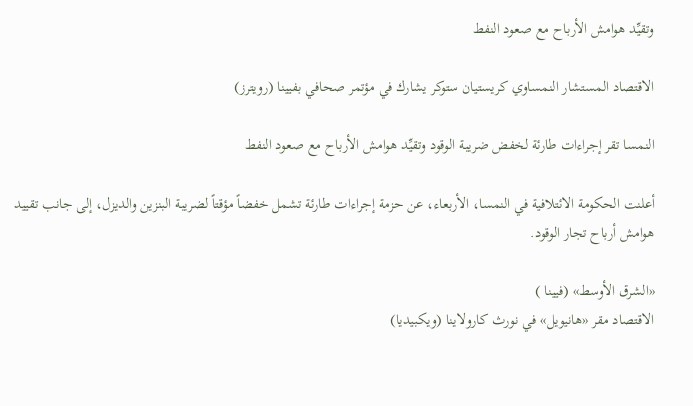وتقيِّد هوامش الأرباح مع صعود النفط

الاقتصاد المستشار النمساوي كريستيان ستوكر يشارك في مؤتمر صحافي بفيينا (رويترز)

النمسا تقر إجراءات طارئة لخفض ضريبة الوقود وتقيِّد هوامش الأرباح مع صعود النفط

أعلنت الحكومة الائتلافية في النمسا، الأربعاء، عن حزمة إجراءات طارئة تشمل خفضاً مؤقتاً لضريبة البنزين والديزل، إلى جانب تقييد هوامش أرباح تجار الوقود.

«الشرق الأوسط» (فيينا )
الاقتصاد مقر «هانيويل» في نورث كارولاينا (ويكبيديا)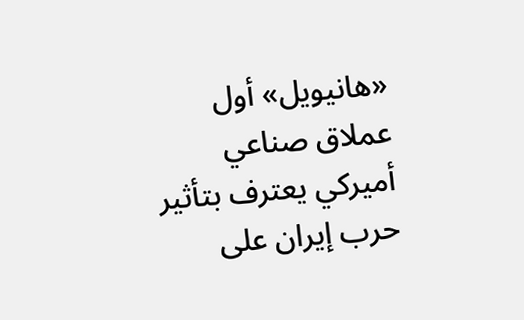«هانيويل» أول عملاق صناعي أميركي يعترف بتأثير حرب إيران على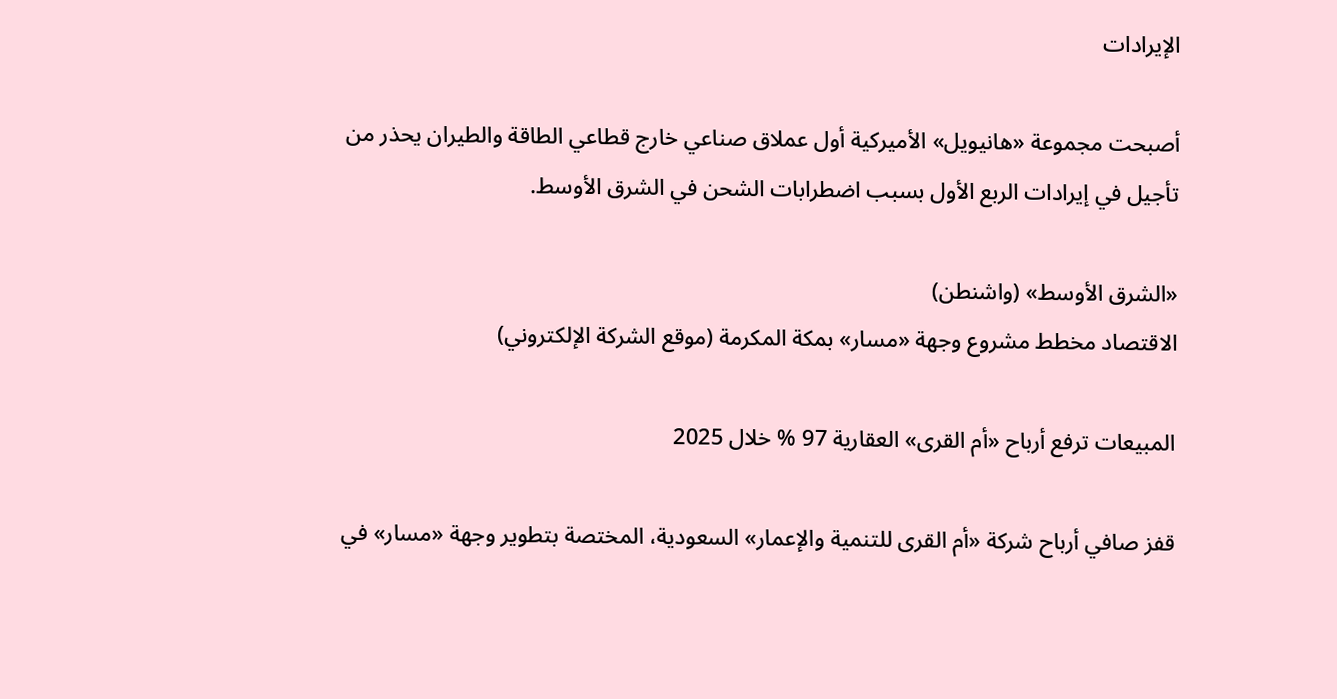الإيرادات

أصبحت مجموعة «هانيويل» الأميركية أول عملاق صناعي خارج قطاعي الطاقة والطيران يحذر من تأجيل في إيرادات الربع الأول بسبب اضطرابات الشحن في الشرق الأوسط.

«الشرق الأوسط» (واشنطن)
الاقتصاد مخطط مشروع وجهة «مسار» بمكة المكرمة (موقع الشركة الإلكتروني)

المبيعات ترفع أرباح «أم القرى» العقارية 97 % خلال 2025

قفز صافي أرباح شركة «أم القرى للتنمية والإعمار» السعودية، المختصة بتطوير وجهة «مسار» في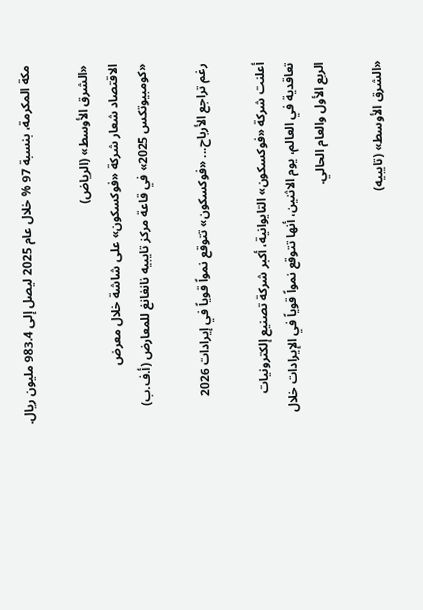مكة المكرمة، بنسبة 97 % خلال عام 2025 ليصل إلى 983.4 مليون ريال.

«الشرق الأوسط» (الرياض)
الاقتصاد شعار شركة «فوكسكون» على شاشة خلال معرض «كومبيوتكس 2025» في قاعة مركز تايبيه نانغانغ للمعارض (أ.ف.ب)

رغم تراجع الأرباح... «فوكسكون» تتوقع نمواً قوياً في إيرادات 2026

أعلنت شركة «فوكسكون» التايوانية، أكبر شركة تصنيع إلكترونيات تعاقدية في العالم، يوم الاثنين، أنها تتوقع نمواً قوياً في الإيرادات خلال الربع الأول والعام الحالي.

«الشرق الأوسط» (تايبيه)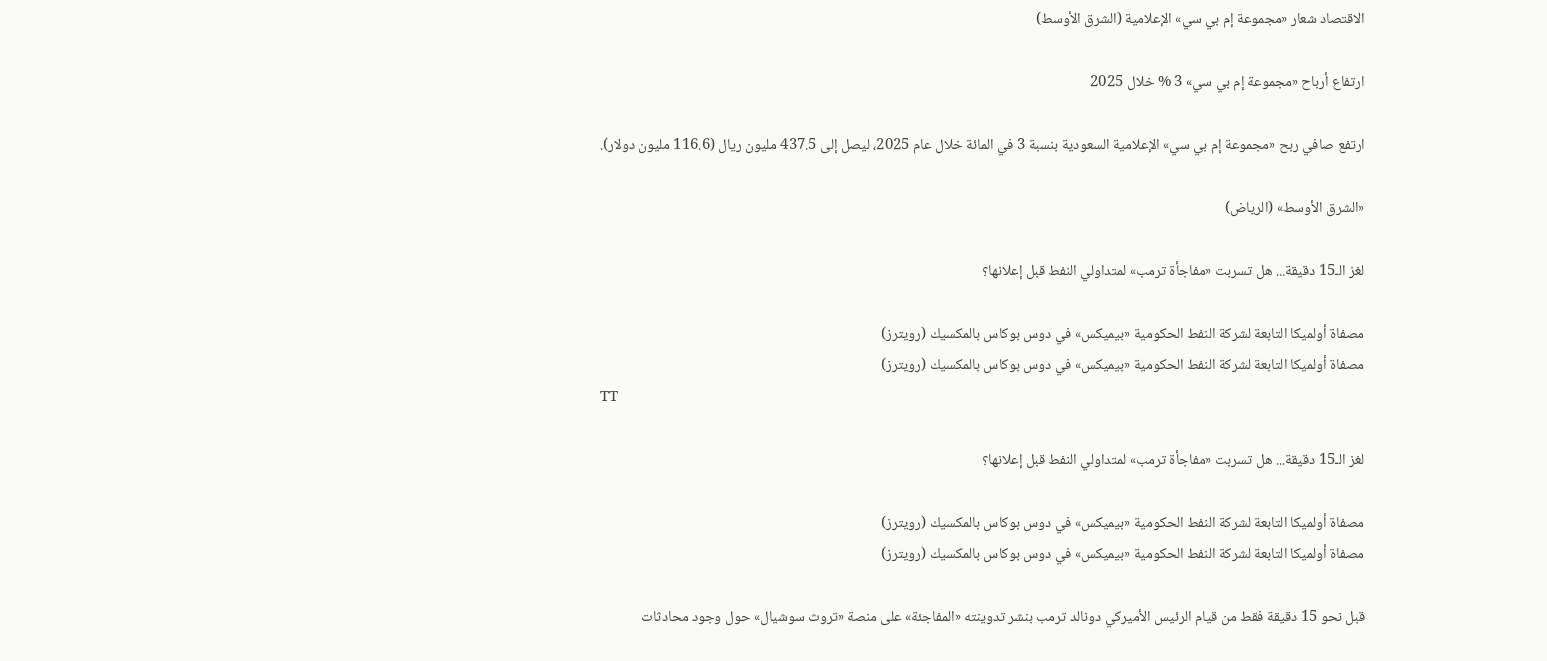الاقتصاد شعار «مجموعة إم بي سي» الإعلامية (الشرق الأوسط)

ارتفاع أرباح «مجموعة إم بي سي» 3 % خلال 2025

ارتفع صافي ربح «مجموعة إم بي سي» الإعلامية السعودية بنسبة 3 في المائة خلال عام 2025، ليصل إلى 437.5 مليون ريال (116.6 مليون دولار).

«الشرق الأوسط» (الرياض)

لغز الـ15 دقيقة... هل تسربت «مفاجأة ترمب» لمتداولي النفط قبل إعلانها؟

مصفاة أولميكا التابعة لشركة النفط الحكومية «بيميكس» في دوس بوكاس بالمكسيك (رويترز)
مصفاة أولميكا التابعة لشركة النفط الحكومية «بيميكس» في دوس بوكاس بالمكسيك (رويترز)
TT

لغز الـ15 دقيقة... هل تسربت «مفاجأة ترمب» لمتداولي النفط قبل إعلانها؟

مصفاة أولميكا التابعة لشركة النفط الحكومية «بيميكس» في دوس بوكاس بالمكسيك (رويترز)
مصفاة أولميكا التابعة لشركة النفط الحكومية «بيميكس» في دوس بوكاس بالمكسيك (رويترز)

قبل نحو 15 دقيقة فقط من قيام الرئيس الأميركي دونالد ترمب بنشر تدوينته «المفاجئة» على منصة «تروث سوشيال» حول وجود محادثات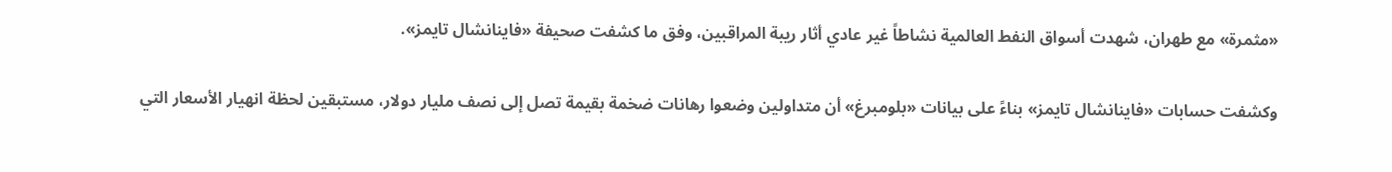«مثمرة» مع طهران، شهدت أسواق النفط العالمية نشاطاً غير عادي أثار ريبة المراقبين، وفق ما كشفت صحيفة «فاينانشال تايمز».

وكشفت حسابات «فاينانشال تايمز» بناءً على بيانات «بلومبرغ» أن متداولين وضعوا رهانات ضخمة بقيمة تصل إلى نصف مليار دولار، مستبقين لحظة انهيار الأسعار التي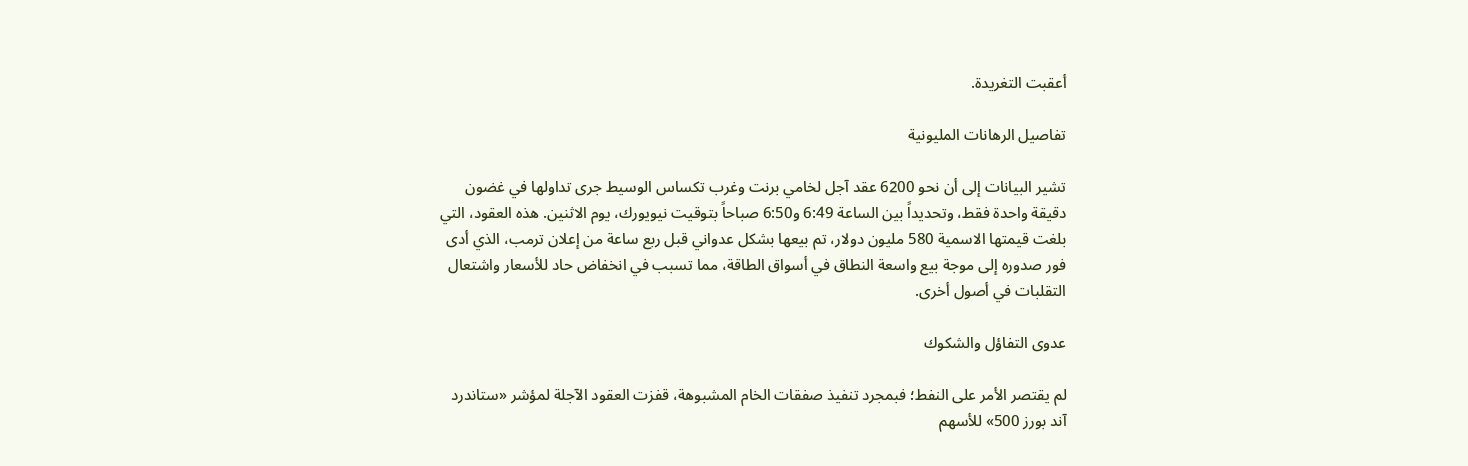أعقبت التغريدة.

تفاصيل الرهانات المليونية

تشير البيانات إلى أن نحو 6200 عقد آجل لخامي برنت وغرب تكساس الوسيط جرى تداولها في غضون دقيقة واحدة فقط، وتحديداً بين الساعة 6:49 و6:50 صباحاً بتوقيت نيويورك، يوم الاثنين. هذه العقود، التي بلغت قيمتها الاسمية 580 مليون دولار، تم بيعها بشكل عدواني قبل ربع ساعة من إعلان ترمب، الذي أدى فور صدوره إلى موجة بيع واسعة النطاق في أسواق الطاقة، مما تسبب في انخفاض حاد للأسعار واشتعال التقلبات في أصول أخرى.

عدوى التفاؤل والشكوك

لم يقتصر الأمر على النفط؛ فبمجرد تنفيذ صفقات الخام المشبوهة، قفزت العقود الآجلة لمؤشر «ستاندرد آند بورز 500» للأسهم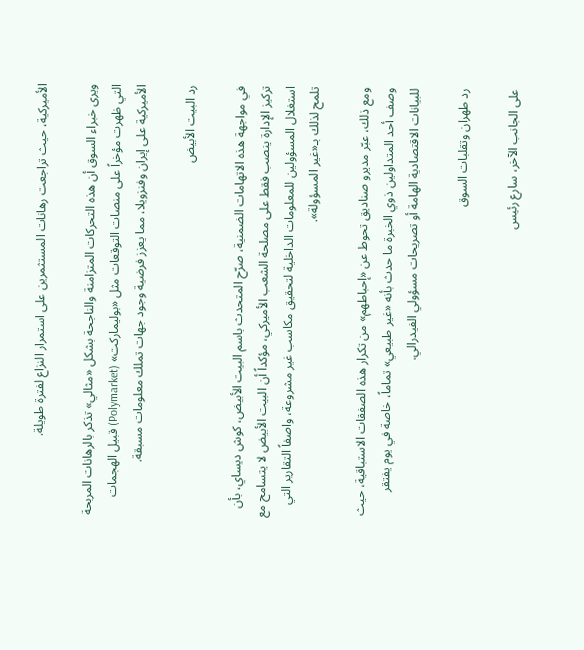الأميركية، حيث تراجعت رهانات المستثمرين على استمرار النزاع لفترة طويلة.

ويرى خبراء السوق أن هذه التحركات المتزامنة والناجحة بشكل «مثالي» تذكر بالرهانات المربحة التي ظهرت مؤخراً على منصات التوقعات مثل «بوليماركت» (Polymarket) قبيل الهجمات الأميركية على إيران وفنزويلا، مما يعزز فرضية وجود جهات تملك معلومات مسبقة.

رد البيت الأبيض

في مواجهة هذه الاتهامات الضمنية، صرّح المتحدث باسم البيت الأبيض، كوش ديساي، بأن تركيز الإدارة ينصب فقط على مصلحة الشعب الأميركي، مؤكداً أن البيت الأبيض لا يتسامح مع استغلال المسؤولين للمعلومات الداخلية لتحقيق مكاسب غير مشروعة، واصفاً التقارير التي تلمح لذلك بـ«غير المسؤولة».

ومع ذلك، عبّر مديرو صناديق تحوط عن «إحباطهم» من تكرار هذه الصفقات الاستباقية، حيث وصف أحد المتداولين ذوي الخبرة ما حدث بأنه «غير طبيعي» تماماً، خاصة في يوم يفتقر للبيانات الاقتصادية الهامة أو تصريحات مسؤولي الفيدرالي.

رد طهران وتقلبات السوق

على الجانب الآخر، سارع رئيس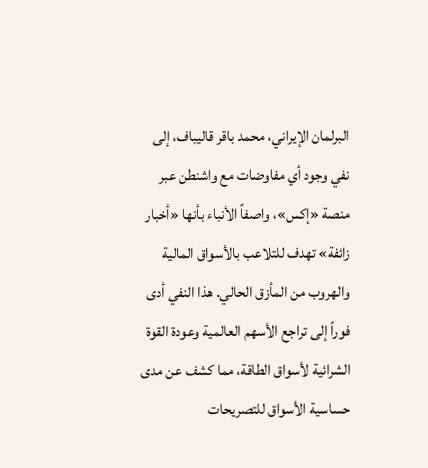البرلمان الإيراني، محمد باقر قاليباف، إلى نفي وجود أي مفاوضات مع واشنطن عبر منصة «إكس»، واصفاً الأنباء بأنها «أخبار زائفة» تهدف للتلاعب بالأسواق المالية والهروب من المأزق الحالي. هذا النفي أدى فوراً إلى تراجع الأسهم العالمية وعودة القوة الشرائية لأسواق الطاقة، مما كشف عن مدى حساسية الأسواق للتصريحات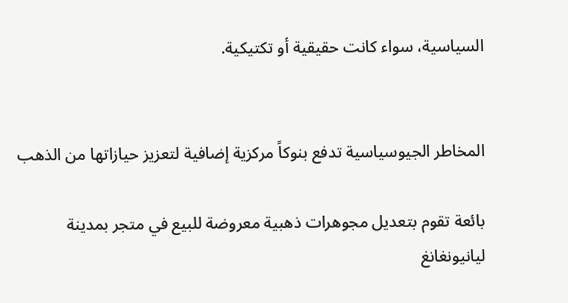السياسية، سواء كانت حقيقية أو تكتيكية.


المخاطر الجيوسياسية تدفع بنوكاً مركزية إضافية لتعزيز حيازاتها من الذهب

بائعة تقوم بتعديل مجوهرات ذهبية معروضة للبيع في متجر بمدينة ليانيونغانغ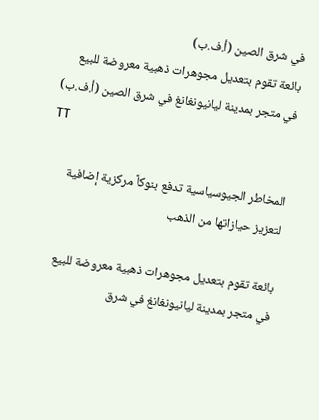في شرق الصين (أ.ف.ب)
بائعة تقوم بتعديل مجوهرات ذهبية معروضة للبيع في متجر بمدينة ليانيونغانغ في شرق الصين (أ.ف.ب)
TT

المخاطر الجيوسياسية تدفع بنوكاً مركزية إضافية لتعزيز حيازاتها من الذهب

بائعة تقوم بتعديل مجوهرات ذهبية معروضة للبيع في متجر بمدينة ليانيونغانغ في شرق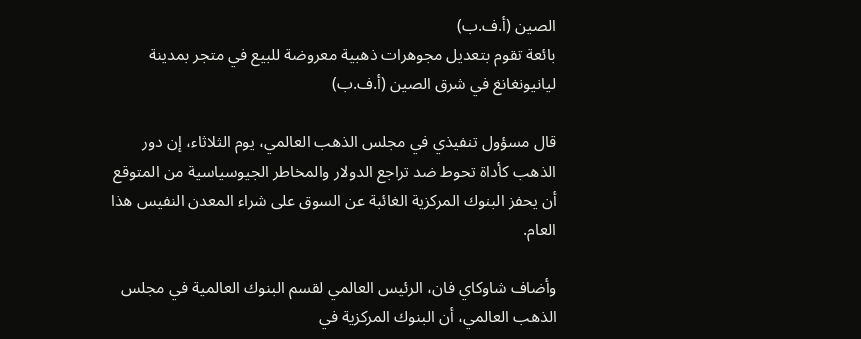الصين (أ.ف.ب)
بائعة تقوم بتعديل مجوهرات ذهبية معروضة للبيع في متجر بمدينة ليانيونغانغ في شرق الصين (أ.ف.ب)

قال مسؤول تنفيذي في مجلس الذهب العالمي، يوم الثلاثاء، إن دور الذهب كأداة تحوط ضد تراجع الدولار والمخاطر الجيوسياسية من المتوقع أن يحفز البنوك المركزية الغائبة عن السوق على شراء المعدن النفيس هذا العام.

وأضاف شاوكاي فان، الرئيس العالمي لقسم البنوك العالمية في مجلس الذهب العالمي، أن البنوك المركزية في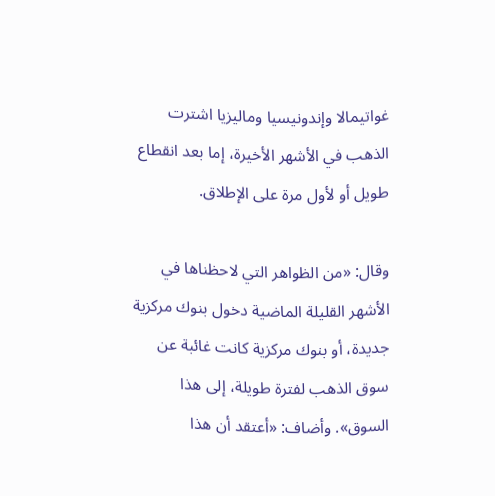غواتيمالا وإندونيسيا وماليزيا اشترت الذهب في الأشهر الأخيرة، إما بعد انقطاع طويل أو لأول مرة على الإطلاق.

وقال: «من الظواهر التي لاحظناها في الأشهر القليلة الماضية دخول بنوك مركزية جديدة، أو بنوك مركزية كانت غائبة عن سوق الذهب لفترة طويلة، إلى هذا السوق». وأضاف: «أعتقد أن هذا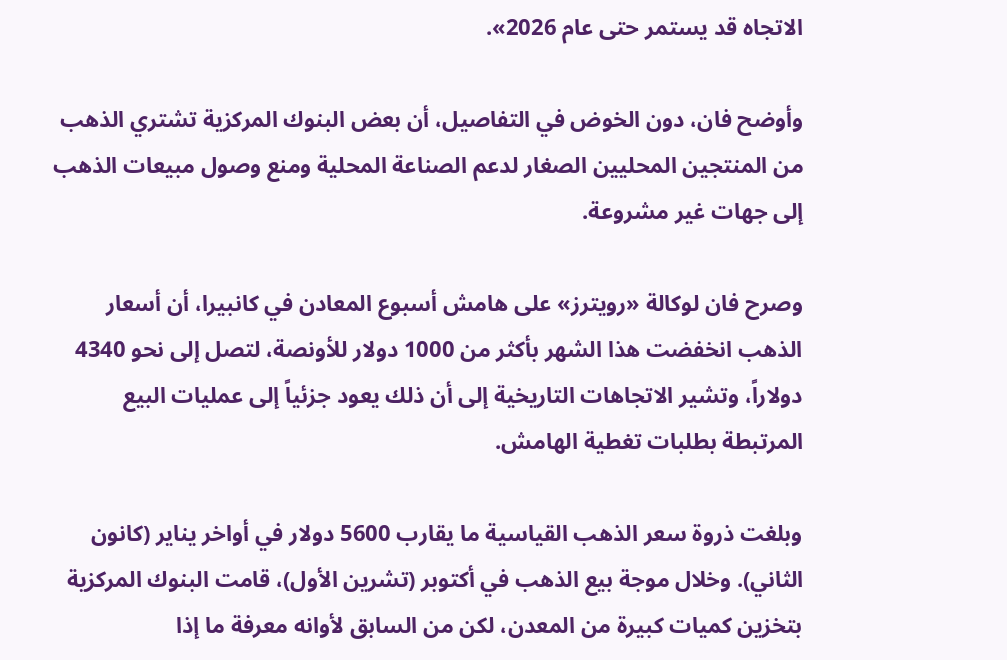الاتجاه قد يستمر حتى عام 2026».

وأوضح فان، دون الخوض في التفاصيل، أن بعض البنوك المركزية تشتري الذهب من المنتجين المحليين الصغار لدعم الصناعة المحلية ومنع وصول مبيعات الذهب إلى جهات غير مشروعة.

وصرح فان لوكالة «رويترز» على هامش أسبوع المعادن في كانبيرا، أن أسعار الذهب انخفضت هذا الشهر بأكثر من 1000 دولار للأونصة، لتصل إلى نحو 4340 دولاراً، وتشير الاتجاهات التاريخية إلى أن ذلك يعود جزئياً إلى عمليات البيع المرتبطة بطلبات تغطية الهامش.

وبلغت ذروة سعر الذهب القياسية ما يقارب 5600 دولار في أواخر يناير (كانون الثاني). وخلال موجة بيع الذهب في أكتوبر (تشرين الأول)، قامت البنوك المركزية بتخزين كميات كبيرة من المعدن، لكن من السابق لأوانه معرفة ما إذا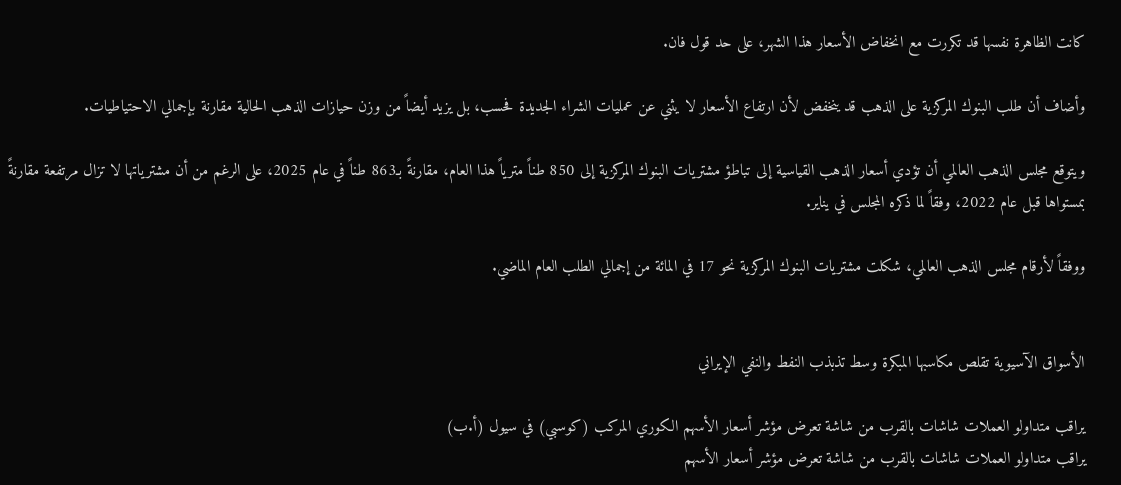كانت الظاهرة نفسها قد تكررت مع انخفاض الأسعار هذا الشهر، على حد قول فان.

وأضاف أن طلب البنوك المركزية على الذهب قد ينخفض لأن ارتفاع الأسعار لا يثني عن عمليات الشراء الجديدة فحسب، بل يزيد أيضاً من وزن حيازات الذهب الحالية مقارنة بإجمالي الاحتياطيات.

ويتوقع مجلس الذهب العالمي أن تؤدي أسعار الذهب القياسية إلى تباطؤ مشتريات البنوك المركزية إلى 850 طناً مترياً هذا العام، مقارنةً بـ863 طناً في عام 2025، على الرغم من أن مشترياتها لا تزال مرتفعة مقارنةً بمستواها قبل عام 2022، وفقاً لما ذكره المجلس في يناير.

ووفقاً لأرقام مجلس الذهب العالمي، شكلت مشتريات البنوك المركزية نحو 17 في المائة من إجمالي الطلب العام الماضي.


الأسواق الآسيوية تقلص مكاسبها المبكرة وسط تذبذب النفط والنفي الإيراني

يراقب متداولو العملات شاشات بالقرب من شاشة تعرض مؤشر أسعار الأسهم الكوري المركب (كوسبي) في سيول (أ.ب)
يراقب متداولو العملات شاشات بالقرب من شاشة تعرض مؤشر أسعار الأسهم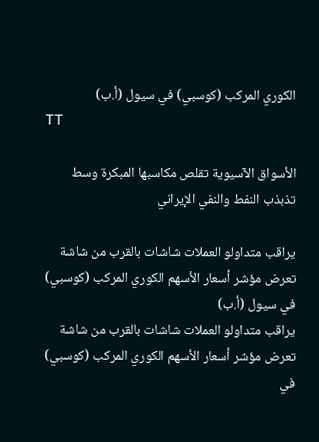الكوري المركب (كوسبي) في سيول (أ.ب)
TT

الأسواق الآسيوية تقلص مكاسبها المبكرة وسط تذبذب النفط والنفي الإيراني

يراقب متداولو العملات شاشات بالقرب من شاشة تعرض مؤشر أسعار الأسهم الكوري المركب (كوسبي) في سيول (أ.ب)
يراقب متداولو العملات شاشات بالقرب من شاشة تعرض مؤشر أسعار الأسهم الكوري المركب (كوسبي) في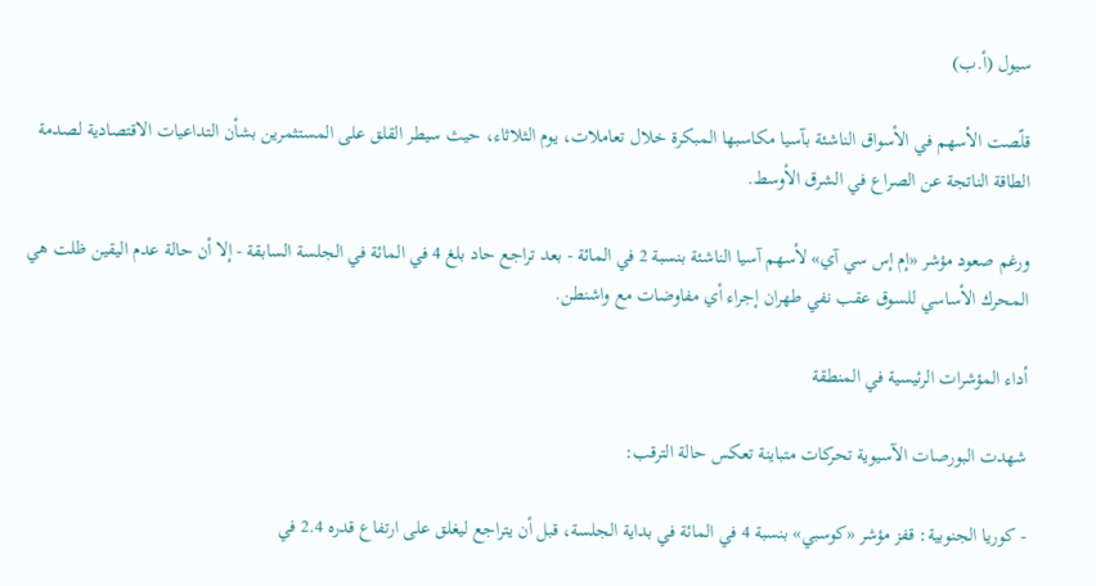سيول (أ.ب)

قلّصت الأسهم في الأسواق الناشئة بآسيا مكاسبها المبكرة خلال تعاملات، يوم الثلاثاء، حيث سيطر القلق على المستثمرين بشأن التداعيات الاقتصادية لصدمة الطاقة الناتجة عن الصراع في الشرق الأوسط.

ورغم صعود مؤشر «إم إس سي آي» لأسهم آسيا الناشئة بنسبة 2 في المائة - بعد تراجع حاد بلغ 4 في المائة في الجلسة السابقة - إلا أن حالة عدم اليقين ظلت هي المحرك الأساسي للسوق عقب نفي طهران إجراء أي مفاوضات مع واشنطن.

أداء المؤشرات الرئيسية في المنطقة

شهدت البورصات الآسيوية تحركات متباينة تعكس حالة الترقب:

- كوريا الجنوبية: قفز مؤشر «كوسبي» بنسبة 4 في المائة في بداية الجلسة، قبل أن يتراجع ليغلق على ارتفاع قدره 2.4 في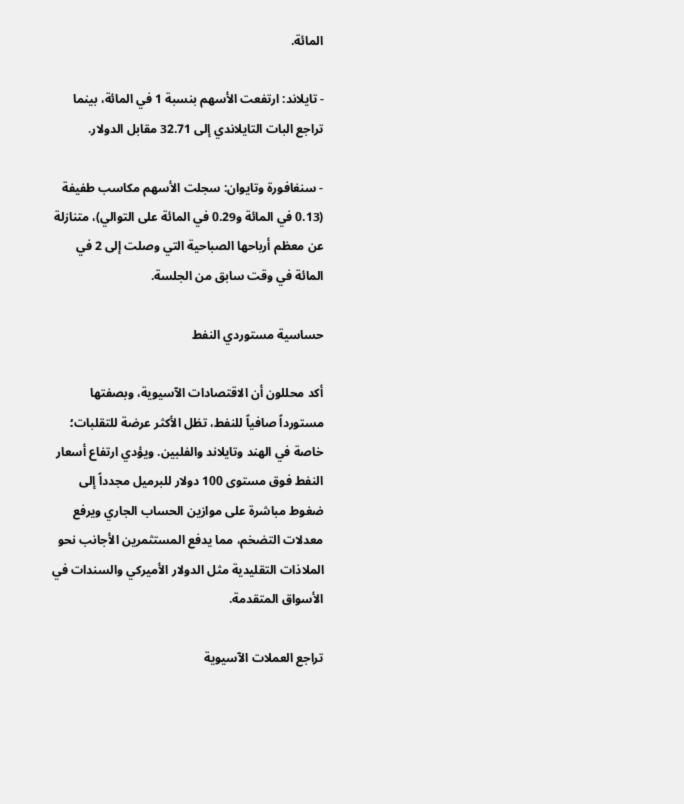المائة.

- تايلاند: ارتفعت الأسهم بنسبة 1 في المائة، بينما تراجع البات التايلاندي إلى 32.71 مقابل الدولار.

- سنغافورة وتايوان: سجلت الأسهم مكاسب طفيفة (0.13 في المائة و0.29 في المائة على التوالي)، متنازلة عن معظم أرباحها الصباحية التي وصلت إلى 2 في المائة في وقت سابق من الجلسة.

حساسية مستوردي النفط

أكد محللون أن الاقتصادات الآسيوية، وبصفتها مستورداً صافياً للنفط، تظل الأكثر عرضة للتقلبات؛ خاصة في الهند وتايلاند والفلبين. ويؤدي ارتفاع أسعار النفط فوق مستوى 100 دولار للبرميل مجدداً إلى ضغوط مباشرة على موازين الحساب الجاري ويرفع معدلات التضخم، مما يدفع المستثمرين الأجانب نحو الملاذات التقليدية مثل الدولار الأميركي والسندات في الأسواق المتقدمة.

تراجع العملات الآسيوية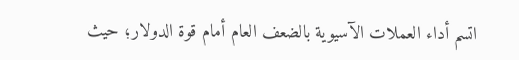اتسم أداء العملات الآسيوية بالضعف العام أمام قوة الدولار؛ حيث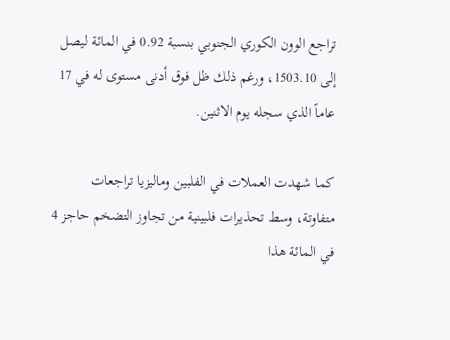تراجع الوون الكوري الجنوبي بنسبة 0.92 في المائة ليصل إلى 1503.10، ورغم ذلك ظل فوق أدنى مستوى له في 17 عاماً الذي سجله يوم الاثنين.

كما شهدت العملات في الفلبين وماليزيا تراجعات متفاوتة، وسط تحذيرات فلبينية من تجاوز التضخم حاجز 4 في المائة هذا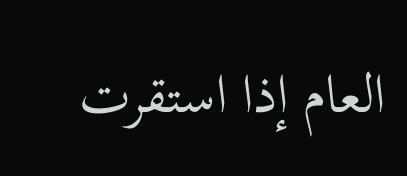العام إذا استقرت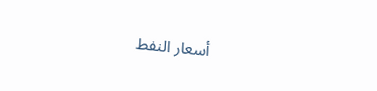أسعار النفط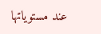عند مستوياتها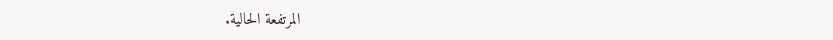المرتفعة الحالية.